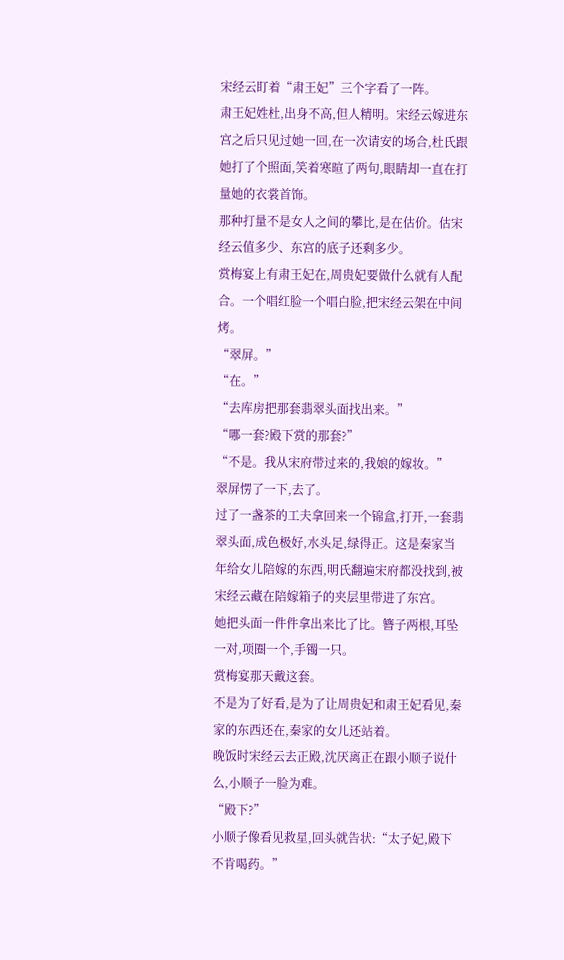宋经云盯着“肃王妃”三个字看了一阵。
肃王妃姓杜,出身不高,但人精明。宋经云嫁进东宫之后只见过她一回,在一次请安的场合,杜氏跟她打了个照面,笑着寒暄了两句,眼睛却一直在打量她的衣裳首饰。
那种打量不是女人之间的攀比,是在估价。估宋经云值多少、东宫的底子还剩多少。
赏梅宴上有肃王妃在,周贵妃要做什么就有人配合。一个唱红脸一个唱白脸,把宋经云架在中间烤。
“翠屏。”
“在。”
“去库房把那套翡翠头面找出来。”
“哪一套?殿下赏的那套?”
“不是。我从宋府带过来的,我娘的嫁妆。”
翠屏愣了一下,去了。
过了一盏茶的工夫拿回来一个锦盒,打开,一套翡翠头面,成色极好,水头足,绿得正。这是秦家当年给女儿陪嫁的东西,明氏翻遍宋府都没找到,被宋经云藏在陪嫁箱子的夹层里带进了东宫。
她把头面一件件拿出来比了比。簪子两根,耳坠一对,项圈一个,手镯一只。
赏梅宴那天戴这套。
不是为了好看,是为了让周贵妃和肃王妃看见,秦家的东西还在,秦家的女儿还站着。
晚饭时宋经云去正殿,沈厌离正在跟小顺子说什么,小顺子一脸为难。
“殿下?”
小顺子像看见救星,回头就告状:“太子妃,殿下不肯喝药。”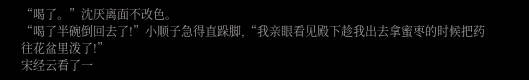“喝了。”沈厌离面不改色。
“喝了半碗倒回去了!”小顺子急得直跺脚,“我亲眼看见殿下趁我出去拿蜜枣的时候把药往花盆里泼了!”
宋经云看了一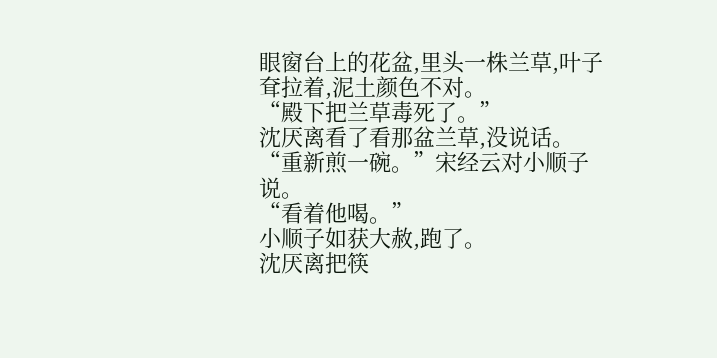眼窗台上的花盆,里头一株兰草,叶子耷拉着,泥土颜色不对。
“殿下把兰草毒死了。”
沈厌离看了看那盆兰草,没说话。
“重新煎一碗。”宋经云对小顺子说。
“看着他喝。”
小顺子如获大赦,跑了。
沈厌离把筷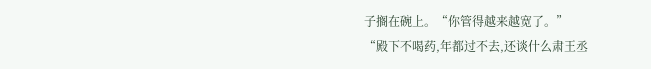子搁在碗上。“你管得越来越宽了。”
“殿下不喝药,年都过不去,还谈什么肃王丞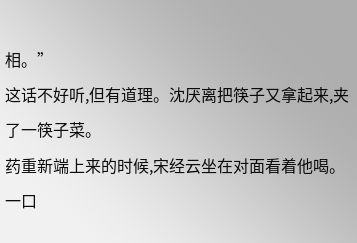相。”
这话不好听,但有道理。沈厌离把筷子又拿起来,夹了一筷子菜。
药重新端上来的时候,宋经云坐在对面看着他喝。一口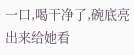一口,喝干净了,碗底亮出来给她看